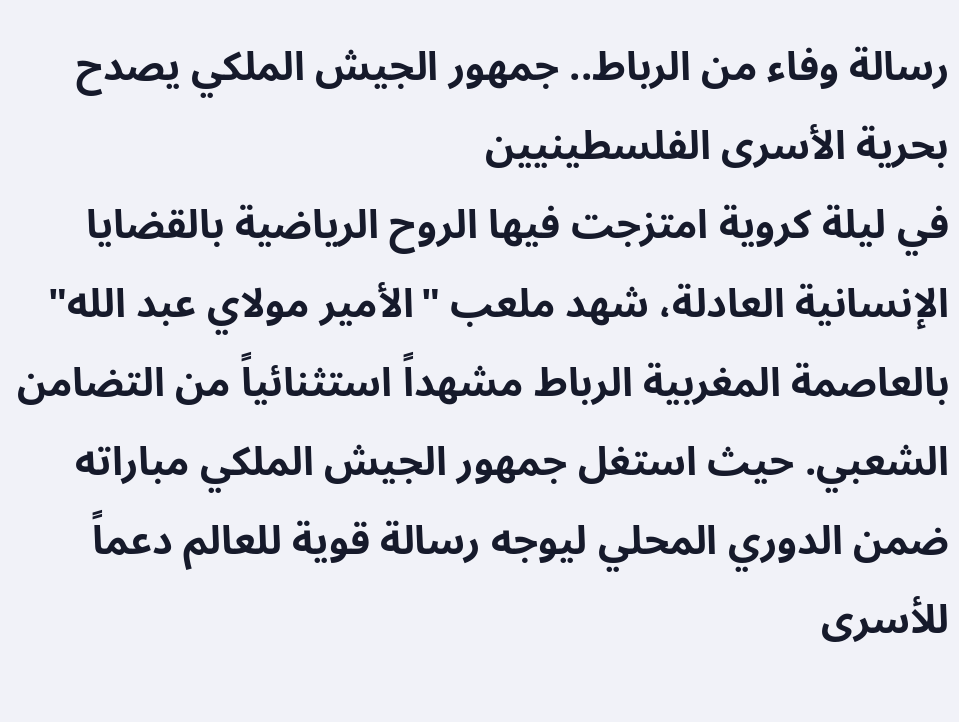رسالة وفاء من الرباط.. جمهور الجيش الملكي يصدح بحرية الأسرى الفلسطينيين
في ليلة كروية امتزجت فيها الروح الرياضية بالقضايا الإنسانية العادلة، شهد ملعب "الأمير مولاي عبد الله" بالعاصمة المغربية الرباط مشهداً استثنائياً من التضامن الشعبي. حيث استغل جمهور الجيش الملكي مباراته ضمن الدوري المحلي ليوجه رسالة قوية للعالم دعماً للأسرى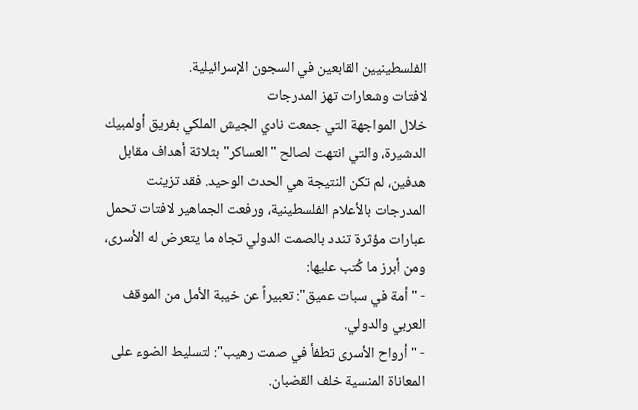الفلسطينيين القابعين في السجون الإسرائيلية.
لافتات وشعارات تهز المدرجات
خلال المواجهة التي جمعت نادي الجيش الملكي بفريق أولمبيك الدشيرة، والتي انتهت لصالح "العساكر" بثلاثة أهداف مقابل هدفين، لم تكن النتيجة هي الحدث الوحيد. فقد تزينت المدرجات بالأعلام الفلسطينية، ورفعت الجماهير لافتات تحمل عبارات مؤثرة تندد بالصمت الدولي تجاه ما يتعرض له الأسرى، ومن أبرز ما كُتب عليها:
- "أمة في سبات عميق": تعبيراً عن خيبة الأمل من الموقف العربي والدولي.
- "أرواح الأسرى تطفأ في صمت رهيب": لتسليط الضوء على المعاناة المنسية خلف القضبان.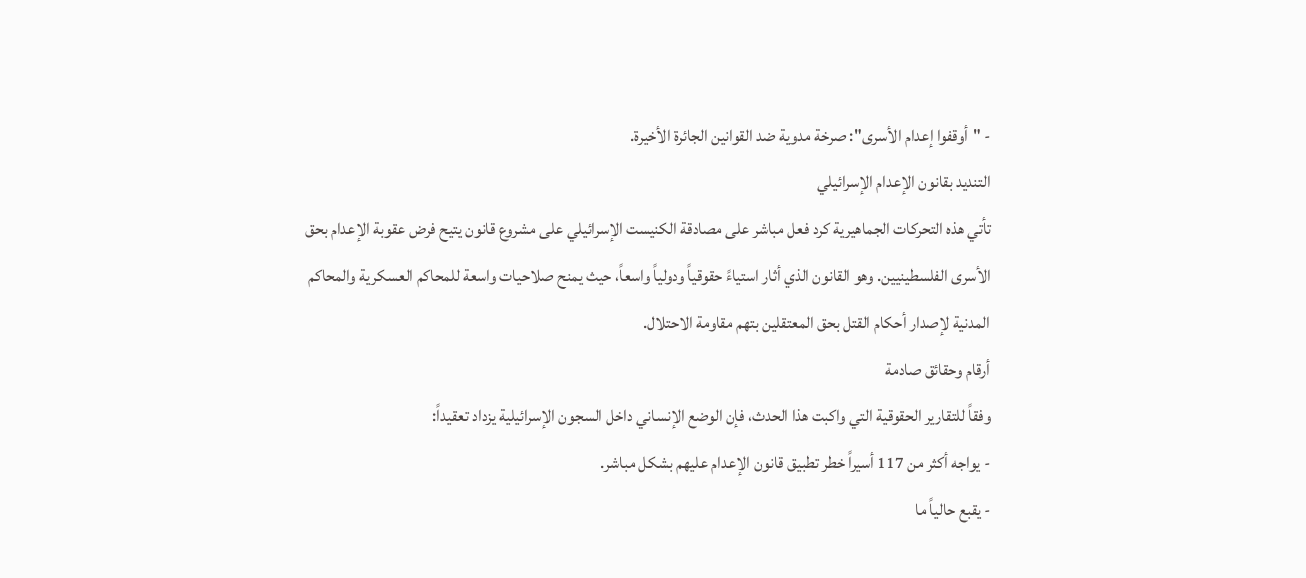- "أوقفوا إعدام الأسرى": صرخة مدوية ضد القوانين الجائرة الأخيرة.
التنديد بقانون الإعدام الإسرائيلي
تأتي هذه التحركات الجماهيرية كرد فعل مباشر على مصادقة الكنيست الإسرائيلي على مشروع قانون يتيح فرض عقوبة الإعدام بحق الأسرى الفلسطينيين. وهو القانون الذي أثار استياءً حقوقياً ودولياً واسعاً، حيث يمنح صلاحيات واسعة للمحاكم العسكرية والمحاكم المدنية لإصدار أحكام القتل بحق المعتقلين بتهم مقاومة الاحتلال.
أرقام وحقائق صادمة
وفقاً للتقارير الحقوقية التي واكبت هذا الحدث، فإن الوضع الإنساني داخل السجون الإسرائيلية يزداد تعقيداً:
- يواجه أكثر من 117 أسيراً خطر تطبيق قانون الإعدام عليهم بشكل مباشر.
- يقبع حالياً ما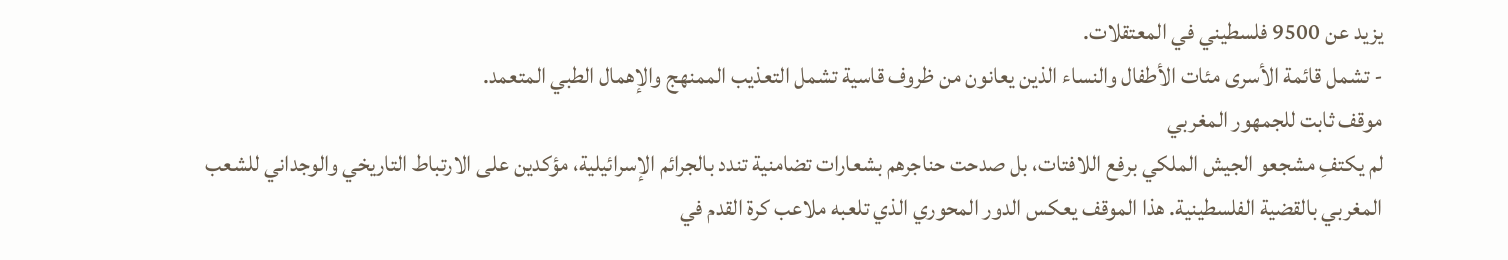يزيد عن 9500 فلسطيني في المعتقلات.
- تشمل قائمة الأسرى مئات الأطفال والنساء الذين يعانون من ظروف قاسية تشمل التعذيب الممنهج والإهمال الطبي المتعمد.
موقف ثابت للجمهور المغربي
لم يكتفِ مشجعو الجيش الملكي برفع اللافتات، بل صدحت حناجرهم بشعارات تضامنية تندد بالجرائم الإسرائيلية، مؤكدين على الارتباط التاريخي والوجداني للشعب المغربي بالقضية الفلسطينية. هذا الموقف يعكس الدور المحوري الذي تلعبه ملاعب كرة القدم في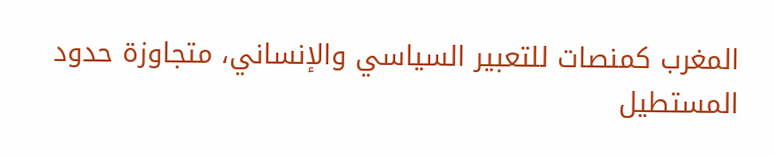المغرب كمنصات للتعبير السياسي والإنساني، متجاوزة حدود المستطيل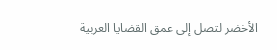الأخضر لتصل إلى عمق القضايا العربية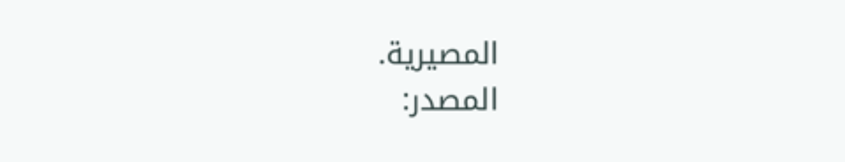المصيرية.
المصدر: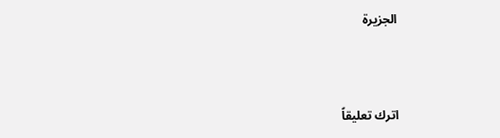الجزيرة



اترك تعليقاً